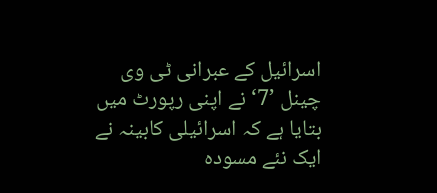اسرائیل کے عبرانی ٹی وی چینل ’7‘ نے اپنی رپورٹ میں بتایا ہے کہ اسرائیلی کابینہ نے ایک نئے مسودہ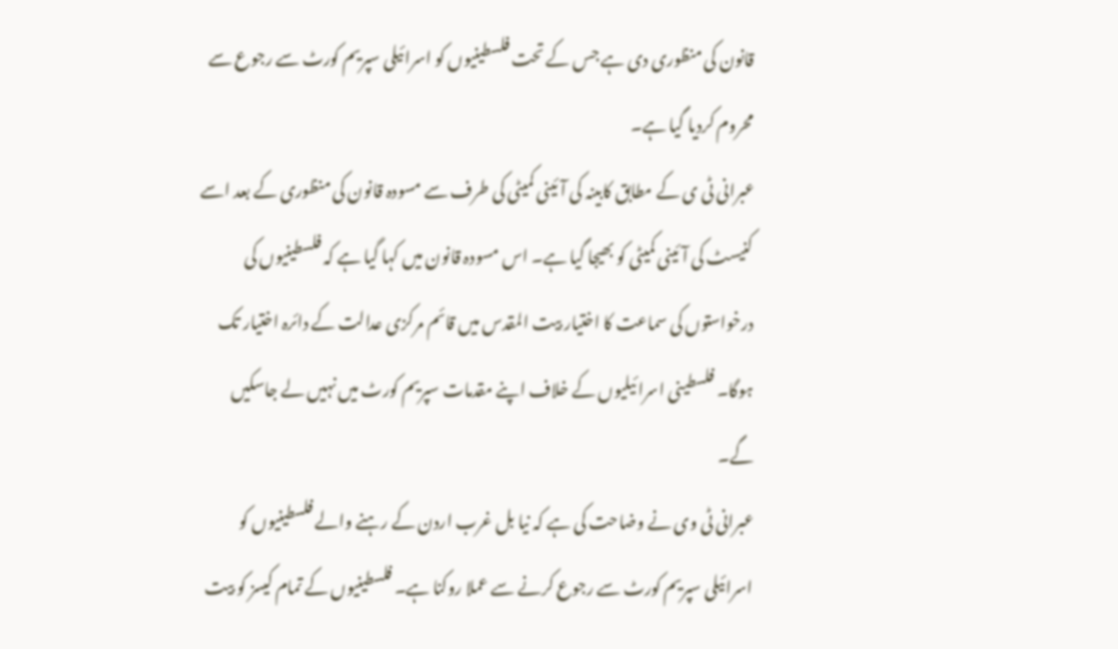قانون کی منظوری دی ہے جس کے تحت فلسطینیوں کو اسرائیلی سپریم کورٹ سے رجوع سے محروم کردیا گیا ہے۔
عبرانی ٹی ی کے مطابق کابینہ کی آئینی کمیٹی کی طرف سے مسودہ قانون کی منظوری کے بعد اسے کنیسٹ کی آئینی کمیٹی کو بھیجا گیا ہے۔ اس مسودہ قانون میں کہا گیا ہے کہ فلسطینیوں کی درخواستوں کی سماعت کا اختیار بیت المقدس میں قائم مرکزی عدالت کے دائرہ اختیار تک ہوگا۔ فلسطینی اسرائیلیوں کے خلاف اپنے مقدمات سپریم کورٹ میں نہیں لے جاسکیں گے۔
عبرانی ٹی وی نے وضاحت کی ہے کہ نیا بل غرب اردن کے رہنے والے فلسطینیوں کو اسرائیلی سپریم کورٹ سے رجوع کرنے سے عملا روکنا ہے۔ فلسطینیوں کے تمام کیسز کو بیت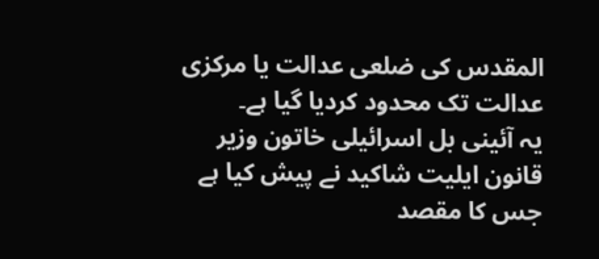المقدس کی ضلعی عدالت یا مرکزی عدالت تک محدود کردیا گیا ہے۔
یہ آئینی بل اسرائیلی خاتون وزیر قانون ایلیت شاکید نے پیش کیا ہے جس کا مقصد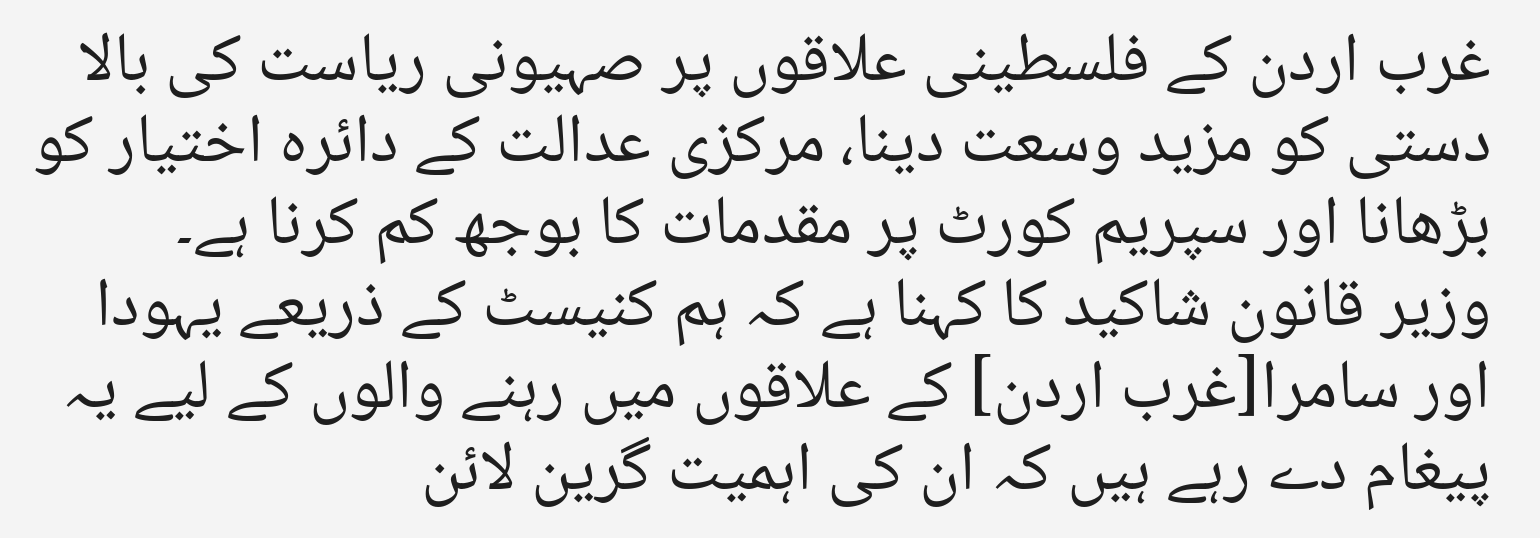غرب اردن کے فلسطینی علاقوں پر صہیونی ریاست کی بالا دستی کو مزید وسعت دینا، مرکزی عدالت کے دائرہ اختیار کو بڑھانا اور سپریم کورٹ پر مقدمات کا بوجھ کم کرنا ہے۔
وزیر قانون شاکید کا کہنا ہے کہ ہم کنیسٹ کے ذریعے یہودا اور سامرا[غرب اردن] کے علاقوں میں رہنے والوں کے لیے یہ پیغام دے رہے ہیں کہ ان کی اہمیت گرین لائن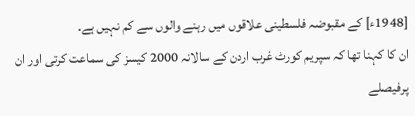[1948ء] کے مقبوضہ فلسطینی علاقوں میں رہنے والوں سے کم نہیں ہے۔
ان کا کہنا تھا کہ سپریم کورٹ غرب اردن کے سالانہ 2000 کیسز کی سماعت کرتی اور ان پرفیصلے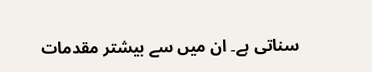سناتی ہے۔ ان میں سے بیشتر مقدمات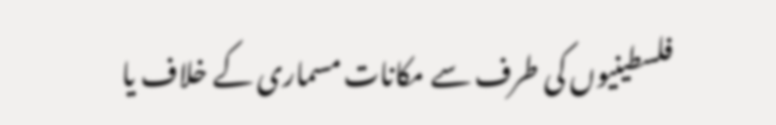فلسطینیوں کی طرف سے مکانات مسماری کے خلاف یا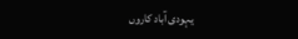یہودی آباد کاروں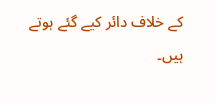کے خلاف دائر کیے گئے ہوتے ہیں۔